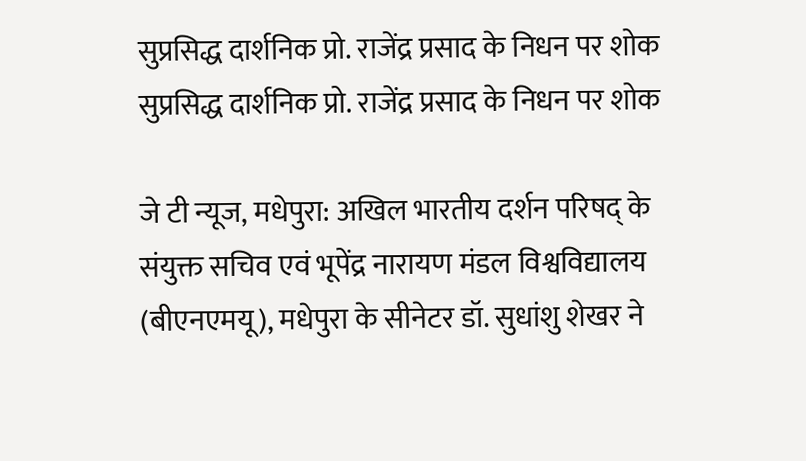सुप्रसिद्ध दार्शनिक प्रो. राजेंद्र प्रसाद के निधन पर शोक
सुप्रसिद्ध दार्शनिक प्रो. राजेंद्र प्रसाद के निधन पर शोक

जे टी न्यूज, मधेपुरा: अखिल भारतीय दर्शन परिषद् के संयुक्त सचिव एवं भूपेंद्र नारायण मंडल विश्वविद्यालय (बीएनएमयू), मधेपुरा के सीनेटर डॉ. सुधांशु शेखर ने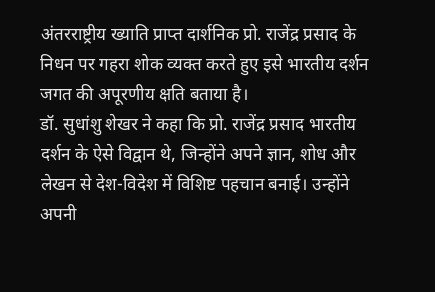अंतरराष्ट्रीय ख्याति प्राप्त दार्शनिक प्रो. राजेंद्र प्रसाद के निधन पर गहरा शोक व्यक्त करते हुए इसे भारतीय दर्शन जगत की अपूरणीय क्षति बताया है।
डॉ. सुधांशु शेखर ने कहा कि प्रो. राजेंद्र प्रसाद भारतीय दर्शन के ऐसे विद्वान थे, जिन्होंने अपने ज्ञान, शोध और लेखन से देश-विदेश में विशिष्ट पहचान बनाई। उन्होंने अपनी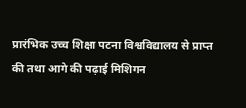प्रारंभिक उच्च शिक्षा पटना विश्वविद्यालय से प्राप्त की तथा आगे की पढ़ाई मिशिगन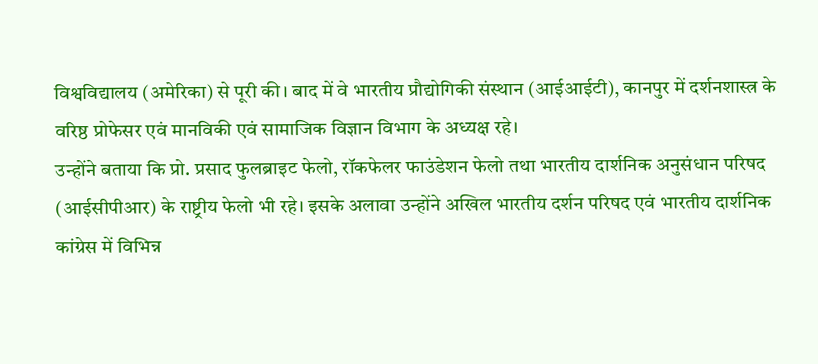विश्वविद्यालय (अमेरिका) से पूरी की। बाद में वे भारतीय प्रौद्योगिकी संस्थान (आईआईटी), कानपुर में दर्शनशास्त्र के वरिष्ठ प्रोफेसर एवं मानविकी एवं सामाजिक विज्ञान विभाग के अध्यक्ष रहे।
उन्होंने बताया कि प्रो. प्रसाद फुलब्राइट फेलो, रॉकफेलर फाउंडेशन फेलो तथा भारतीय दार्शनिक अनुसंधान परिषद (आईसीपीआर) के राष्ट्रीय फेलो भी रहे। इसके अलावा उन्होंने अखिल भारतीय दर्शन परिषद एवं भारतीय दार्शनिक कांग्रेस में विभिन्न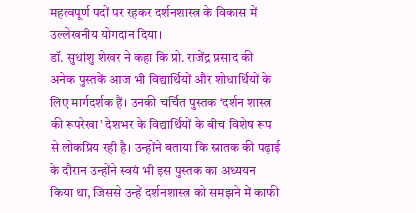महत्वपूर्ण पदों पर रहकर दर्शनशास्त्र के विकास में उल्लेखनीय योगदान दिया।
डॉ. सुधांशु शेखर ने कहा कि प्रो. राजेंद्र प्रसाद की अनेक पुस्तकें आज भी विद्यार्थियों और शोधार्थियों के लिए मार्गदर्शक हैं। उनकी चर्चित पुस्तक ‘दर्शन शास्त्र की रूपरेखा’ देशभर के विद्यार्थियों के बीच विशेष रूप से लोकप्रिय रही है। उन्होंने बताया कि स्नातक की पढ़ाई के दौरान उन्होंने स्वयं भी इस पुस्तक का अध्ययन किया था, जिससे उन्हें दर्शनशास्त्र को समझने में काफी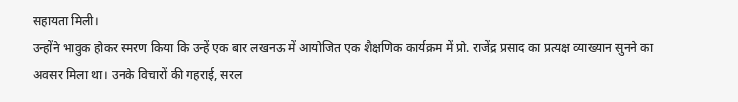सहायता मिली।
उन्होंने भावुक होकर स्मरण किया कि उन्हें एक बार लखनऊ में आयोजित एक शैक्षणिक कार्यक्रम में प्रो. राजेंद्र प्रसाद का प्रत्यक्ष व्याख्यान सुनने का अवसर मिला था। उनके विचारों की गहराई, सरल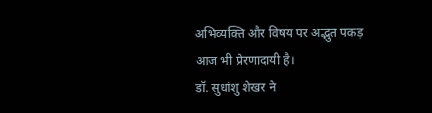अभिव्यक्ति और विषय पर अद्भुत पकड़ आज भी प्रेरणादायी है।
डॉ. सुधांशु शेखर ने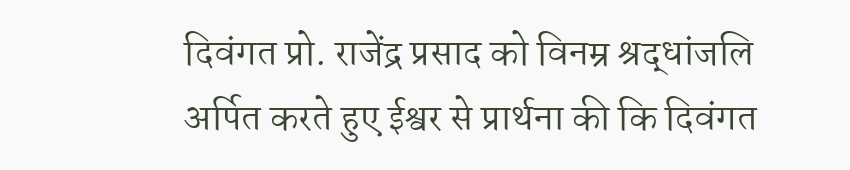दिवंगत प्रो. राजेंद्र प्रसाद को विनम्र श्रद्धांजलि अर्पित करते हुए ईश्वर से प्रार्थना की कि दिवंगत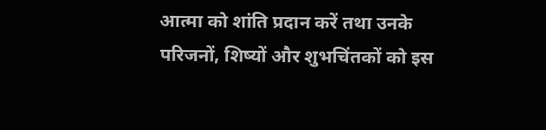आत्मा को शांति प्रदान करें तथा उनके परिजनों, शिष्यों और शुभचिंतकों को इस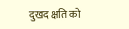दुखद क्षति को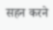सहन करने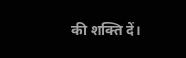की शक्ति दें।